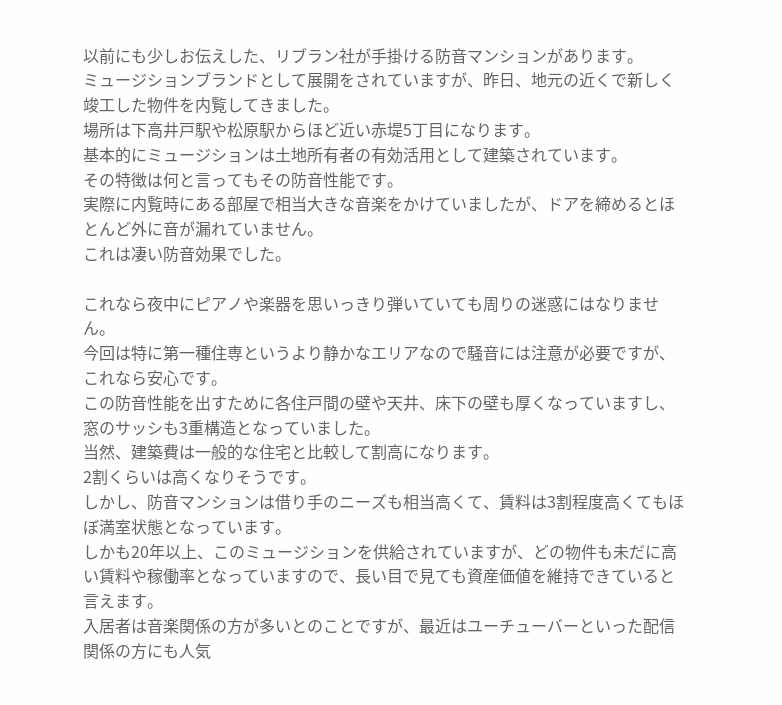以前にも少しお伝えした、リブラン社が手掛ける防音マンションがあります。
ミュージションブランドとして展開をされていますが、昨日、地元の近くで新しく竣工した物件を内覧してきました。
場所は下高井戸駅や松原駅からほど近い赤堤5丁目になります。
基本的にミュージションは土地所有者の有効活用として建築されています。
その特徴は何と言ってもその防音性能です。
実際に内覧時にある部屋で相当大きな音楽をかけていましたが、ドアを締めるとほとんど外に音が漏れていません。
これは凄い防音効果でした。

これなら夜中にピアノや楽器を思いっきり弾いていても周りの迷惑にはなりません。
今回は特に第一種住専というより静かなエリアなので騒音には注意が必要ですが、これなら安心です。
この防音性能を出すために各住戸間の壁や天井、床下の壁も厚くなっていますし、窓のサッシも3重構造となっていました。
当然、建築費は一般的な住宅と比較して割高になります。
2割くらいは高くなりそうです。
しかし、防音マンションは借り手のニーズも相当高くて、賃料は3割程度高くてもほぼ満室状態となっています。
しかも20年以上、このミュージションを供給されていますが、どの物件も未だに高い賃料や稼働率となっていますので、長い目で見ても資産価値を維持できていると言えます。
入居者は音楽関係の方が多いとのことですが、最近はユーチューバーといった配信関係の方にも人気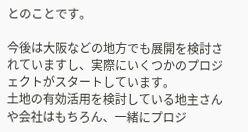とのことです。

今後は大阪などの地方でも展開を検討されていますし、実際にいくつかのプロジェクトがスタートしています。
土地の有効活用を検討している地主さんや会社はもちろん、一緒にプロジ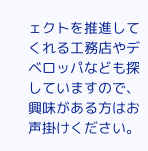ェクトを推進してくれる工務店やデベロッパなども探していますので、興味がある方はお声掛けください。